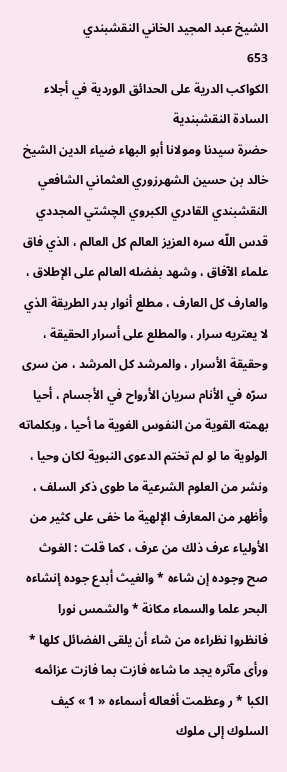الشيخ عبد المجيد الخاني النقشبندي
653
الكواكب الدرية على الحدائق الوردية في أجلاء السادة النقشبندية
حضرة سيدنا ومولانا أبو البهاء ضياء الدين الشيخ خالد بن حسين الشهرزوري العثماني الشافعي النقشبندي القادري الكبروي الچشتي المجددي قدس اللّه سره العزيز العالم كل العالم ، الذي فاق علماء الآفاق ، وشهد بفضله العالم على الإطلاق ، والعارف كل العارف ، مطلع أنوار بدر الطريقة الذي لا يعتريه سرار ، والمطلع على أسرار الحقيقة ، وحقيقة الأسرار ، والمرشد كل المرشد ، من سرى سرّه في الأنام سريان الأرواح في الأجسام ، أحيا بهمته القوية من النفوس الغوية ما أحيا ، وبكلماته الولوية ما لو لم تختم الدعوى النبوية لكان وحيا ، ونشر من العلوم الشرعية ما طوى ذكر السلف ، وأظهر من المعارف الإلهية ما خفى على كثير من الأولياء عرف ذلك من عرف ، كما قلت : الغوث صح وجوده إن شاءه * والغيث أبدع جوده إنشاءه البحر علما والسماء مكانة * والشمس نورا فانظروا نظراءه من شاء أن يلقى الفضائل كلها * ورأى مآثره يجد ما شاءه فازت بما فازت عزائمه الكبا * ر وعظمت أفعاله أسماءه « 1 » كيف السلوك إلى ملوك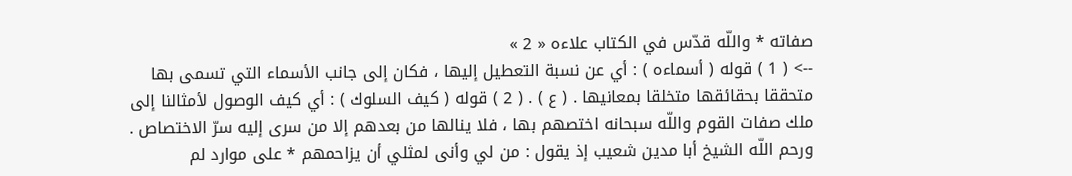صفاته * واللّه قدّس في الكتاب علاءه « 2 »
--> ( 1 ) قوله ( أسماءه ) : أي عن نسبة التعطيل إليها ، فكان إلى جانب الأسماء التي تسمى بها متحققا بحقائقها متخلقا بمعانيها . ( ع ) . ( 2 ) قوله ( كيف السلوك ) : أي كيف الوصول لأمثالنا إلى ملك صفات القوم واللّه سبحانه اختصهم بها ، فلا ينالها من بعدهم إلا من سرى إليه سرّ الاختصاص . ورحم اللّه الشيخ أبا مدين شعيب إذ يقول : من لي وأنى لمثلي أن يزاحمهم * على موارد لم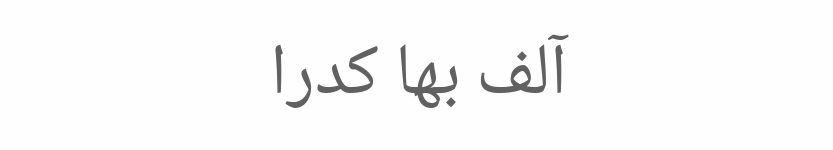آلف بها كدرا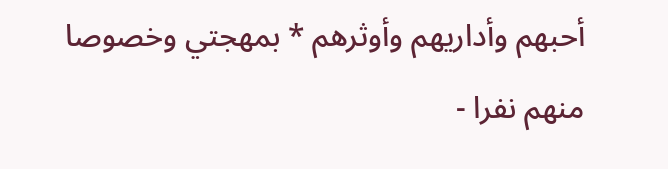أحبهم وأداريهم وأوثرهم * بمهجتي وخصوصا منهم نفرا -